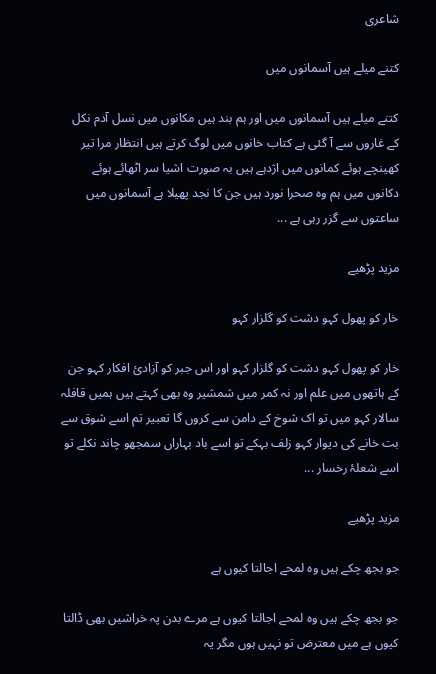شاعری

کتنے میلے ہیں آسمانوں میں

کتنے میلے ہیں آسمانوں میں اور ہم بند ہیں مکانوں میں نسل آدم نکل کے غاروں سے آ گئی ہے کتاب خانوں میں لوگ کرتے ہیں انتظار مرا تیر کھینچے ہوئے کمانوں میں اژدہے ہیں بہ صورت اشیا سر اٹھائے ہوئے دکانوں میں ہم وہ صحرا نورد ہیں جن کا نجد پھیلا ہے آسمانوں میں ساعتوں سے گزر رہی ہے ...

مزید پڑھیے

خار کو پھول کہو دشت کو گلزار کہو

خار کو پھول کہو دشت کو گلزار کہو اور اس جبر کو آزادیٔ افکار کہو جن کے ہاتھوں میں علم اور نہ کمر میں شمشیر وہ بھی کہتے ہیں ہمیں قافلہ سالار کہو میں تو اک شوخ کے دامن سے کروں گا تعبیر تم اسے شوق سے بت خانے کی دیوار کہو زلف بہکے تو اسے باد بہاراں سمجھو چاند نکلے تو اسے شعلۂ رخسار ...

مزید پڑھیے

جو بجھ چکے ہیں وہ لمحے اجالتا کیوں ہے

جو بجھ چکے ہیں وہ لمحے اجالتا کیوں ہے مرے بدن پہ خراشیں بھی ڈالتا کیوں ہے میں معترض تو نہیں ہوں مگر یہ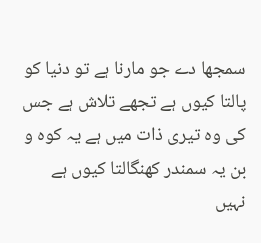سمجھا دے جو مارنا ہے تو دنیا کو پالتا کیوں ہے تجھے تلاش ہے جس کی وہ تیری ذات میں ہے یہ کوہ و بن یہ سمندر کھنگالتا کیوں ہے نہیں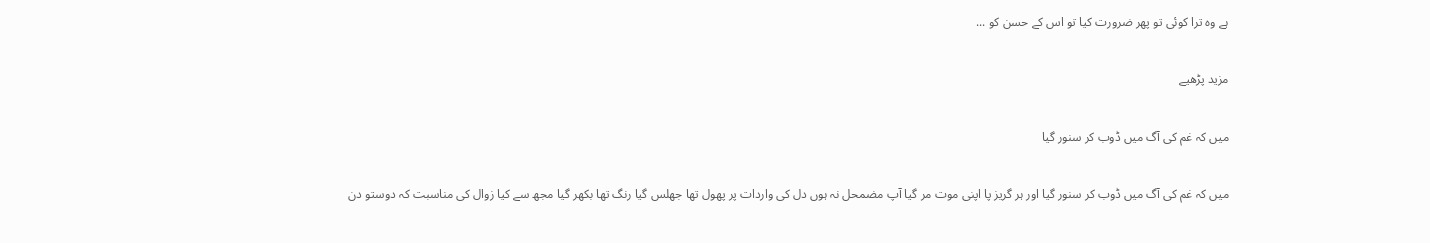ہے وہ ترا کوئی تو پھر ضرورت کیا تو اس کے حسن کو ...

مزید پڑھیے

میں کہ غم کی آگ میں ڈوب کر سنور گیا

میں کہ غم کی آگ میں ڈوب کر سنور گیا اور ہر گریز پا اپنی موت مر گیا آپ مضمحل نہ ہوں دل کی واردات پر پھول تھا جھلس گیا رنگ تھا بکھر گیا مجھ سے کیا زوال کی مناسبت کہ دوستو دن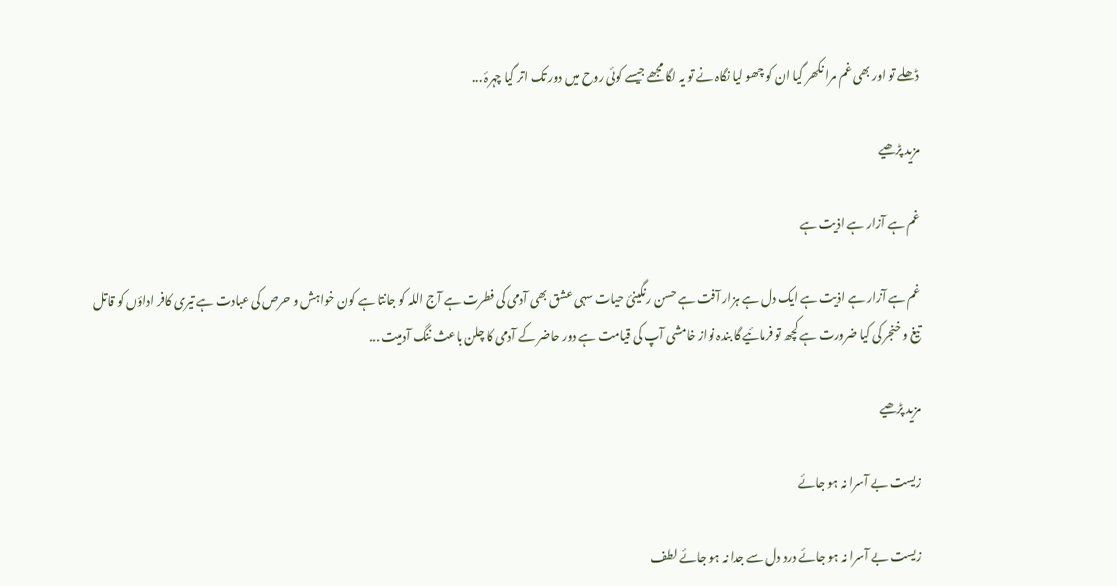ڈھلے تو اور بھی غم مرا نکھر گیا ان کو چھو لیا نگاہ نے تو یہ لگا مجھے جیسے کوئی روح میں دور تک اتر گیا چہرۂ ...

مزید پڑھیے

غم ہے آزار ہے اذیت ہے

غم ہے آزار ہے اذیت ہے ایک دل ہے ہزار آفت ہے حسن رنگینئ حیات سہی عشق بھی آدمی کی فطرت ہے آج اللہ کو جانتا ہے کون خواہش و حرص کی عبادت ہے تیری کافر اداؤں کو قاتل تیغ و خنجر کی کیا ضرورت ہے کچھ تو فرمائیے گا بندہ نواز خامشی آپ کی قیامت ہے دور حاضر کے آدمی کا چلن باعث ننگ آدمیت ...

مزید پڑھیے

زیست بے آسرا نہ ہو جائے

زیست بے آسرا نہ ہو جائے درد دل سے جدا نہ ہو جائے لطف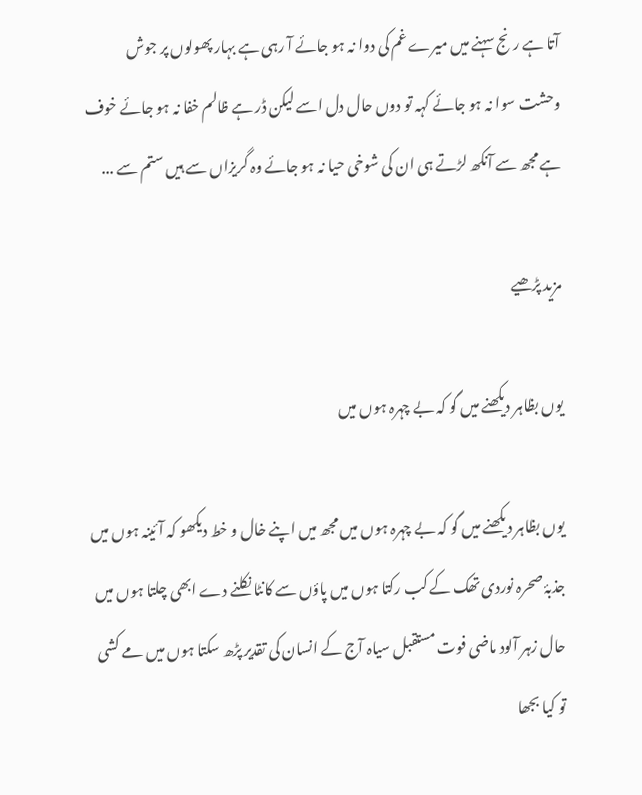آتا ہے رنج سہنے میں میرے غم کی دوا نہ ہو جائے آ رہی ہے بہار پھولوں پر جوش وحشت سوا نہ ہو جائے کہہ تو دوں حال دل اسے لیکن ڈر ہے ظالم خفا نہ ہو جائے خوف ہے مجھ سے آنکھ لڑتے ہی ان کی شوخی حیا نہ ہو جائے وہ گریزاں سے ہیں ستم سے ...

مزید پڑھیے

یوں بظاہر دیکھنے میں گو کہ بے چہرہ ہوں میں

یوں بظاہر دیکھنے میں گو کہ بے چہرہ ہوں میں مجھ میں اپنے خال و خط دیکھو کہ آئینہ ہوں میں جذبۂ صحرہ نوردی تھک کے کب رکتا ہوں میں پاؤں سے کانٹا نکلنے دے ابھی چلتا ہوں میں حال زہر آلود ماضی فوت مستقبل سیاہ آج کے انسان کی تقدیر پڑھ سکتا ہوں میں مے کشی تو کیا بجھا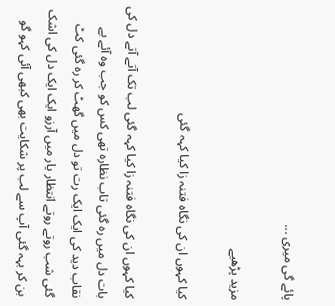پائے گی میری ...

مزید پڑھیے

کیا کہوں ان کی نگاہ فتنہ زا کیا کہہ گئی

کیا کہوں ان کی نگاہ فتنہ زا کیا کہہ گئی لب تک آتے آتے دل کی بات دل میں رہ گئی تاب نظارہ تھی کس کو جب وہ آئے بے نقاب دید کی ایک ایک رت تو دل میں گھٹ کر رہ گئی کٹ گئی شب روتے روتے انتظار یار میں آرزو ایک ایک دل کی اشک بن کر بہہ گئی آپ سے لب پر شکایت بھی کبھی آئی کہو گو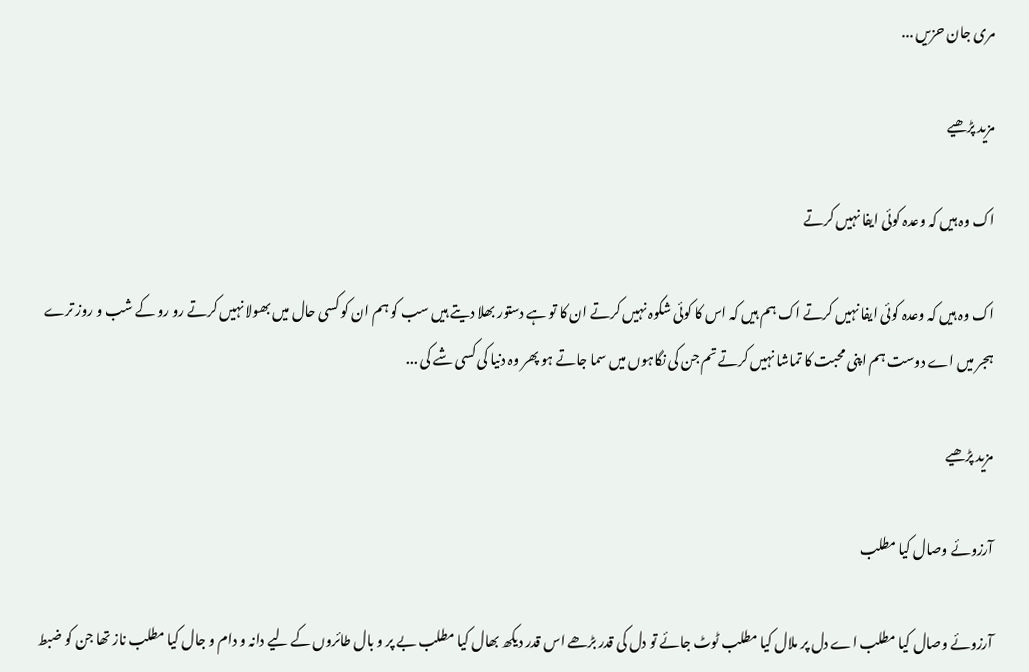مری جان حزیں ...

مزید پڑھیے

اک وہ ہیں کہ وعدہ کوئی ایفا نہیں کرتے

اک وہ ہیں کہ وعدہ کوئی ایفا نہیں کرتے اک ہم ہیں کہ اس کا کوئی شکوہ نہیں کرتے ان کا تو ہے دستور بھلا دیتے ہیں سب کو ہم ان کو کسی حال میں بھولا نہیں کرتے رو رو کے شب و روز ترے ہجر میں اے دوست ہم اپنی محبت کا تماشا نہیں کرتے تم جن کی نگاہوں میں سما جاتے ہو پھر وہ دنیا کی کسی شے کی ...

مزید پڑھیے

آرزوئے وصال کیا مطلب

آرزوئے وصال کیا مطلب اے دل پر ملال کیا مطلب ٹوٹ جائے تو دل کی قدر بڑھے اس قدر دیکھ بھال کیا مطلب بے پر و بال طائروں کے لیے دانہ و دام و جال کیا مطلب ناز تھا جن کو ضبط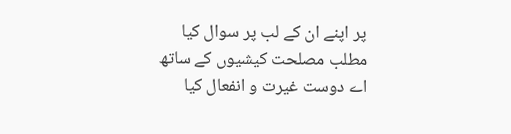پر اپنے ان کے لب پر سوال کیا مطلب مصلحت کیشیوں کے ساتھ اے دوست غیرت و انفعال کیا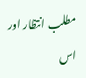مطلب انتظار اور اس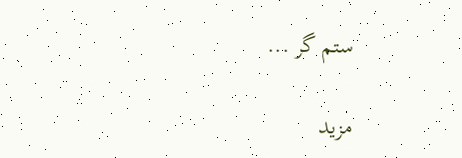ستم گر ...

مزید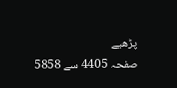پڑھیے
صفحہ 4405 سے 5858